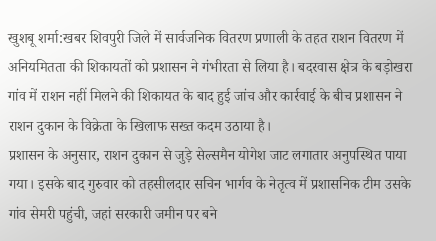खुशबू शर्मा:खबर शिवपुरी जिले में सार्वजनिक वितरण प्रणाली के तहत राशन वितरण में अनियमितता की शिकायतों को प्रशासन ने गंभीरता से लिया है। बदरवास क्षेत्र के बड़ोखरा गांव में राशन नहीं मिलने की शिकायत के बाद हुई जांच और कार्रवाई के बीच प्रशासन ने राशन दुकान के विक्रेता के खिलाफ सख्त कदम उठाया है।
प्रशासन के अनुसार, राशन दुकान से जुड़े सेल्समैन योगेश जाट लगातार अनुपस्थित पाया गया। इसके बाद गुरुवार को तहसीलदार सचिन भार्गव के नेतृत्व में प्रशासनिक टीम उसके गांव सेमरी पहुंची, जहां सरकारी जमीन पर बने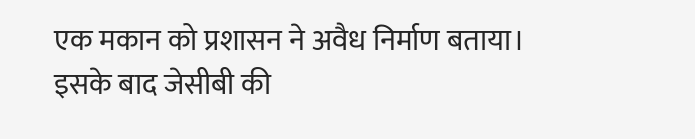एक मकान को प्रशासन ने अवैध निर्माण बताया। इसके बाद जेसीबी की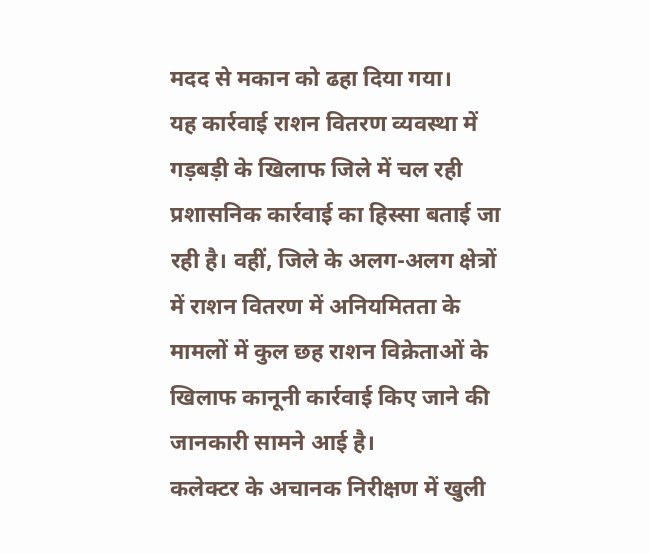मदद से मकान को ढहा दिया गया।
यह कार्रवाई राशन वितरण व्यवस्था में गड़बड़ी के खिलाफ जिले में चल रही प्रशासनिक कार्रवाई का हिस्सा बताई जा रही है। वहीं, जिले के अलग-अलग क्षेत्रों में राशन वितरण में अनियमितता के मामलों में कुल छह राशन विक्रेताओं के खिलाफ कानूनी कार्रवाई किए जाने की जानकारी सामने आई है।
कलेक्टर के अचानक निरीक्षण में खुली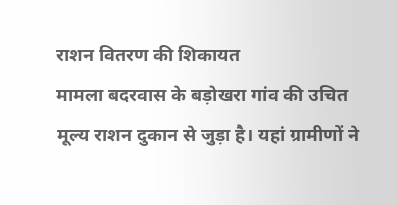राशन वितरण की शिकायत
मामला बदरवास के बड़ोखरा गांव की उचित मूल्य राशन दुकान से जुड़ा है। यहां ग्रामीणों ने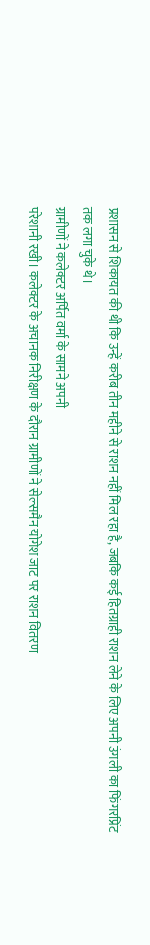प्रशासन से शिकायत की थी कि उन्हें करीब तीन महीने से राशन नहीं मिल रहा है, जबकि कई हितग्राही राशन लेने के लिए अपनी उंगली का फिंगरप्रिंट तक लगा चुके थे।
ग्रामीणों ने कलेक्टर अर्पित वर्मा के सामने अपनी
परेशानी रखी। कलेक्टर के अचानक निरीक्षण के दौरान ग्रामीणों ने सेल्समैन योगेश जाट पर राशन वितरण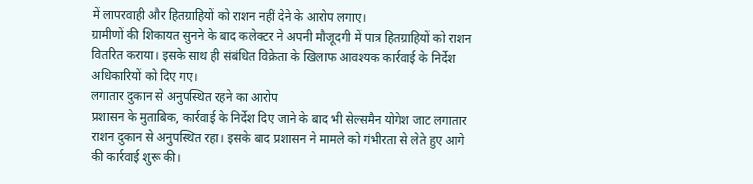में लापरवाही और हितग्राहियों को राशन नहीं देने के आरोप लगाए।
ग्रामीणों की शिकायत सुनने के बाद कलेक्टर ने अपनी मौजूदगी में पात्र हितग्राहियों को राशन वितरित कराया। इसके साथ ही संबंधित विक्रेता के खिलाफ आवश्यक कार्रवाई के निर्देश अधिकारियों को दिए गए।
लगातार दुकान से अनुपस्थित रहने का आरोप
प्रशासन के मुताबिक, कार्रवाई के निर्देश दिए जाने के बाद भी सेल्समैन योगेश जाट लगातार राशन दुकान से अनुपस्थित रहा। इसके बाद प्रशासन ने मामले को गंभीरता से लेते हुए आगे की कार्रवाई शुरू की।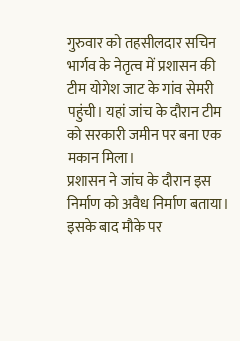गुरुवार को तहसीलदार सचिन भार्गव के नेतृत्व में प्रशासन की टीम योगेश जाट के गांव सेमरी पहुंची। यहां जांच के दौरान टीम को सरकारी जमीन पर बना एक मकान मिला।
प्रशासन ने जांच के दौरान इस निर्माण को अवैध निर्माण बताया। इसके बाद मौके पर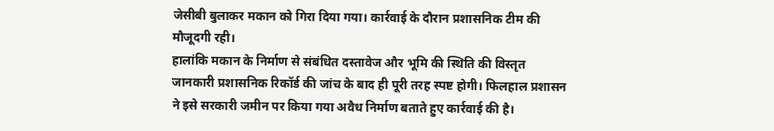जेसीबी बुलाकर मकान को गिरा दिया गया। कार्रवाई के दौरान प्रशासनिक टीम की मौजूदगी रही।
हालांकि मकान के निर्माण से संबंधित दस्तावेज और भूमि की स्थिति की विस्तृत जानकारी प्रशासनिक रिकॉर्ड की जांच के बाद ही पूरी तरह स्पष्ट होगी। फिलहाल प्रशासन ने इसे सरकारी जमीन पर किया गया अवैध निर्माण बताते हुए कार्रवाई की है।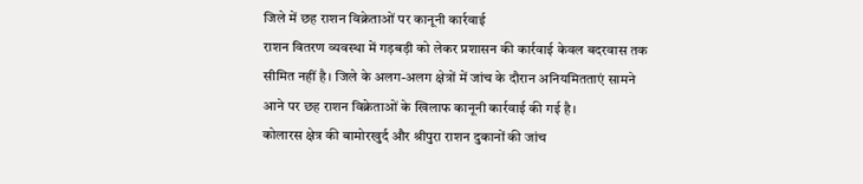जिले में छह राशन विक्रेताओं पर कानूनी कार्रवाई
राशन वितरण व्यवस्था में गड़बड़ी को लेकर प्रशासन की कार्रवाई केवल बदरवास तक सीमित नहीं है। जिले के अलग-अलग क्षेत्रों में जांच के दौरान अनियमितताएं सामने आने पर छह राशन विक्रेताओं के खिलाफ कानूनी कार्रवाई की गई है।
कोलारस क्षेत्र की बामोरखुर्द और श्रीपुरा राशन दुकानों की जांच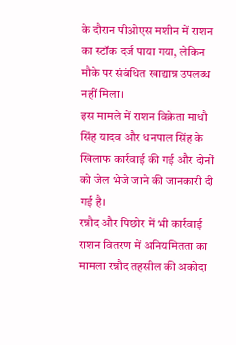के दौरान पीओएस मशीन में राशन का स्टॉक दर्ज पाया गया, लेकिन मौके पर संबंधित खाद्यान्न उपलब्ध नहीं मिला।
इस मामले में राशन विक्रेता माधौ सिंह यादव और धनपाल सिंह के खिलाफ कार्रवाई की गई और दोनों को जेल भेजे जाने की जानकारी दी गई है।
रन्नौद और पिछोर में भी कार्रवाई
राशन वितरण में अनियमितता का मामला रन्नौद तहसील की अकोदा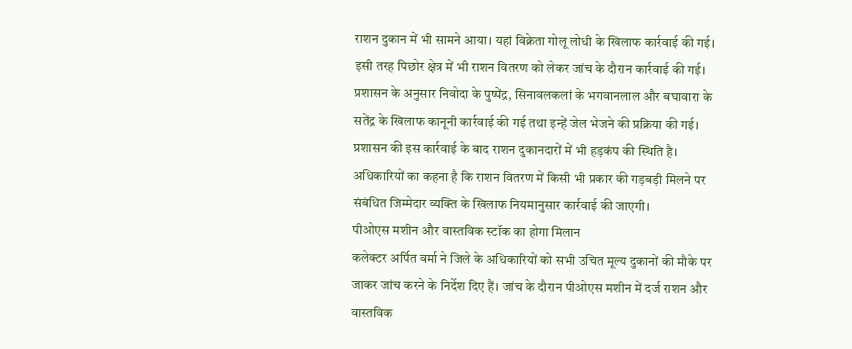राशन दुकान में भी सामने आया। यहां विक्रेता गोलू लोधी के खिलाफ कार्रवाई की गई।
इसी तरह पिछोर क्षेत्र में भी राशन वितरण को लेकर जांच के दौरान कार्रवाई की गई। प्रशासन के अनुसार निवोदा के पुष्पेंद्र, सिनावलकलां के भगवानलाल और बघावारा के सतेंद्र के खिलाफ कानूनी कार्रवाई की गई तथा इन्हें जेल भेजने की प्रक्रिया की गई।
प्रशासन की इस कार्रवाई के बाद राशन दुकानदारों में भी हड़कंप की स्थिति है। अधिकारियों का कहना है कि राशन वितरण में किसी भी प्रकार की गड़बड़ी मिलने पर संबंधित जिम्मेदार व्यक्ति के खिलाफ नियमानुसार कार्रवाई की जाएगी।
पीओएस मशीन और वास्तविक स्टॉक का होगा मिलान
कलेक्टर अर्पित वर्मा ने जिले के अधिकारियों को सभी उचित मूल्य दुकानों की मौके पर जाकर जांच करने के निर्देश दिए हैं। जांच के दौरान पीओएस मशीन में दर्ज राशन और वास्तविक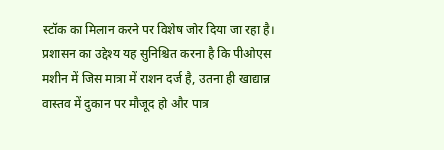स्टॉक का मिलान करने पर विशेष जोर दिया जा रहा है।
प्रशासन का उद्देश्य यह सुनिश्चित करना है कि पीओएस मशीन में जिस मात्रा में राशन दर्ज है, उतना ही खाद्यान्न वास्तव में दुकान पर मौजूद हो और पात्र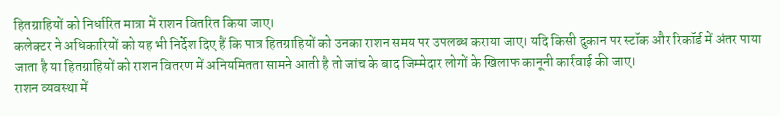हितग्राहियों को निर्धारित मात्रा में राशन वितरित किया जाए।
कलेक्टर ने अधिकारियों को यह भी निर्देश दिए हैं कि पात्र हितग्राहियों को उनका राशन समय पर उपलब्ध कराया जाए। यदि किसी दुकान पर स्टॉक और रिकॉर्ड में अंतर पाया जाता है या हितग्राहियों को राशन वितरण में अनियमितता सामने आती है तो जांच के बाद जिम्मेदार लोगों के खिलाफ कानूनी कार्रवाई की जाए।
राशन व्यवस्था में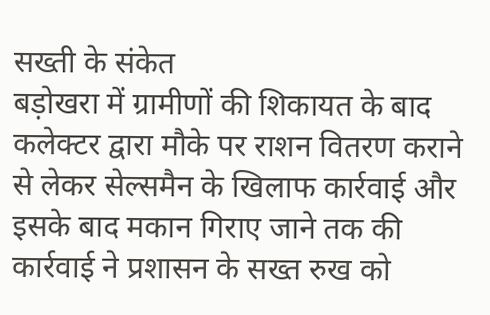सख्ती के संकेत
बड़ोखरा में ग्रामीणों की शिकायत के बाद कलेक्टर द्वारा मौके पर राशन वितरण कराने से लेकर सेल्समैन के खिलाफ कार्रवाई और इसके बाद मकान गिराए जाने तक की कार्रवाई ने प्रशासन के सख्त रुख को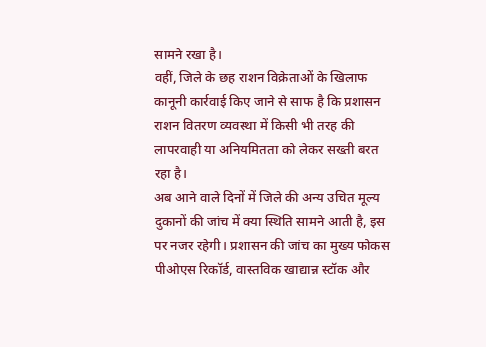सामने रखा है।
वहीं, जिले के छह राशन विक्रेताओं के खिलाफ कानूनी कार्रवाई किए जाने से साफ है कि प्रशासन राशन वितरण व्यवस्था में किसी भी तरह की लापरवाही या अनियमितता को लेकर सख्ती बरत रहा है।
अब आने वाले दिनों में जिले की अन्य उचित मूल्य दुकानों की जांच में क्या स्थिति सामने आती है, इस पर नजर रहेगी। प्रशासन की जांच का मुख्य फोकस पीओएस रिकॉर्ड, वास्तविक खाद्यान्न स्टॉक और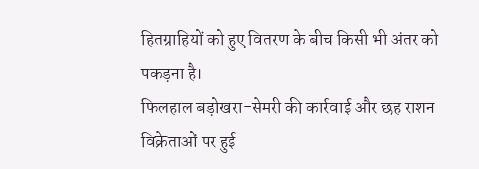हितग्राहियों को हुए वितरण के बीच किसी भी अंतर को पकड़ना है।
फिलहाल बड़ोखरा-सेमरी की कार्रवाई और छह राशन विक्रेताओं पर हुई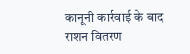कानूनी कार्रवाई के बाद राशन वितरण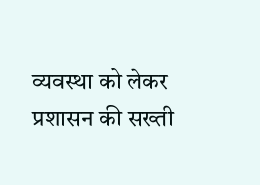व्यवस्था को लेकर प्रशासन की सख्ती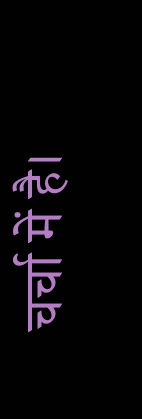चर्चा में है।